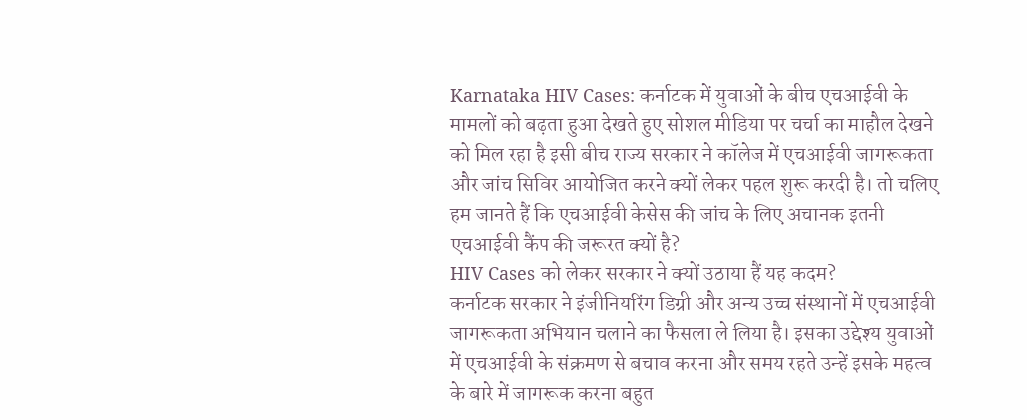Karnataka HIV Cases: कर्नाटक में युवाओं के बीच एचआईवी के मामलों को बढ़ता हुआ देखते हुए सोशल मीडिया पर चर्चा का माहौल देखने को मिल रहा है इसी बीच राज्य सरकार ने कॉलेज में एचआईवी जागरूकता और जांच सिविर आयोजित करने क्यों लेकर पहल शुरू करदी है। तो चलिए हम जानते हैं कि एचआईवी केसेस की जांच के लिए अचानक इतनी एचआईवी कैंप की जरूरत क्यों है?
HIV Cases को लेकर सरकार ने क्यों उठाया हैं यह कदम?
कर्नाटक सरकार ने इंजीनियरिंग डिग्री और अन्य उच्च संस्थानों में एचआईवी जागरूकता अभियान चलाने का फैसला ले लिया है। इसका उद्देश्य युवाओं में एचआईवी के संक्रमण से बचाव करना और समय रहते उन्हें इसके महत्व के बारे में जागरूक करना बहुत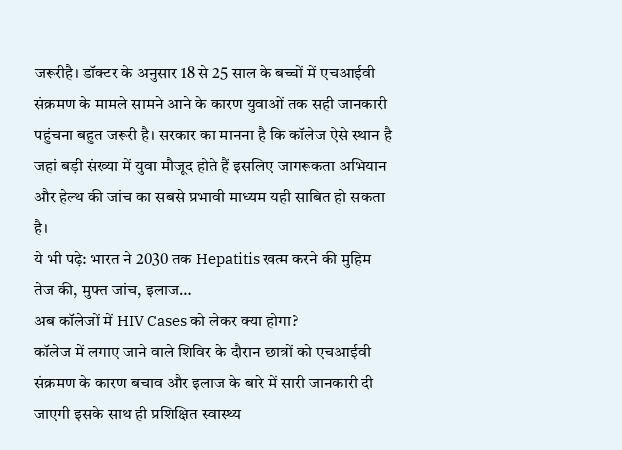जरूरीहै। डॉक्टर के अनुसार 18 से 25 साल के बच्चों में एचआईवी संक्रमण के मामले सामने आने के कारण युवाओं तक सही जानकारी पहुंचना बहुत जरूरी है। सरकार का मानना है कि कॉलेज ऐसे स्थान है जहां बड़ी संख्या में युवा मौजूद होते हैं इसलिए जागरूकता अभियान और हेल्थ की जांच का सबसे प्रभावी माध्यम यही साबित हो सकता है।
ये भी पढ़े: भारत ने 2030 तक Hepatitis खत्म करने की मुहिम तेज की, मुफ्त जांच, इलाज…
अब कॉलेजों में HIV Cases को लेकर क्या होगा?
कॉलेज में लगाए जाने वाले शिविर के दौरान छात्रों को एचआईवी संक्रमण के कारण बचाव और इलाज के बारे में सारी जानकारी दी जाएगी इसके साथ ही प्रशिक्षित स्वास्थ्य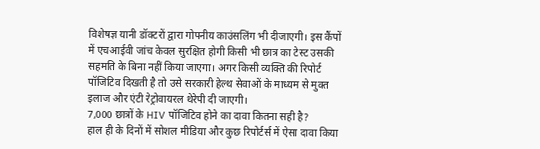विशेषज्ञ यानी डॉक्टरों द्वारा गोपनीय काउंसलिंग भी दीजाएगी। इस कैंपों में एचआईवी जांच केवल सुरक्षित होगी किसी भी छात्र का टेस्ट उसकी सहमति के बिना नहीं किया जाएगा। अगर किसी व्यक्ति की रिपोर्ट पॉजिटिव दिखती है तो उसे सरकारी हेल्थ सेवाओं के माध्यम से मुक्त इलाज और एंटी रेट्रोवायरल थेरेपी दी जाएगी।
7,000 छात्रों के HIV पॉजिटिव होने का दावा कितना सही है?
हाल ही के दिनों में सोशल मीडिया और कुछ रिपोर्टर्स में ऐसा दावा किया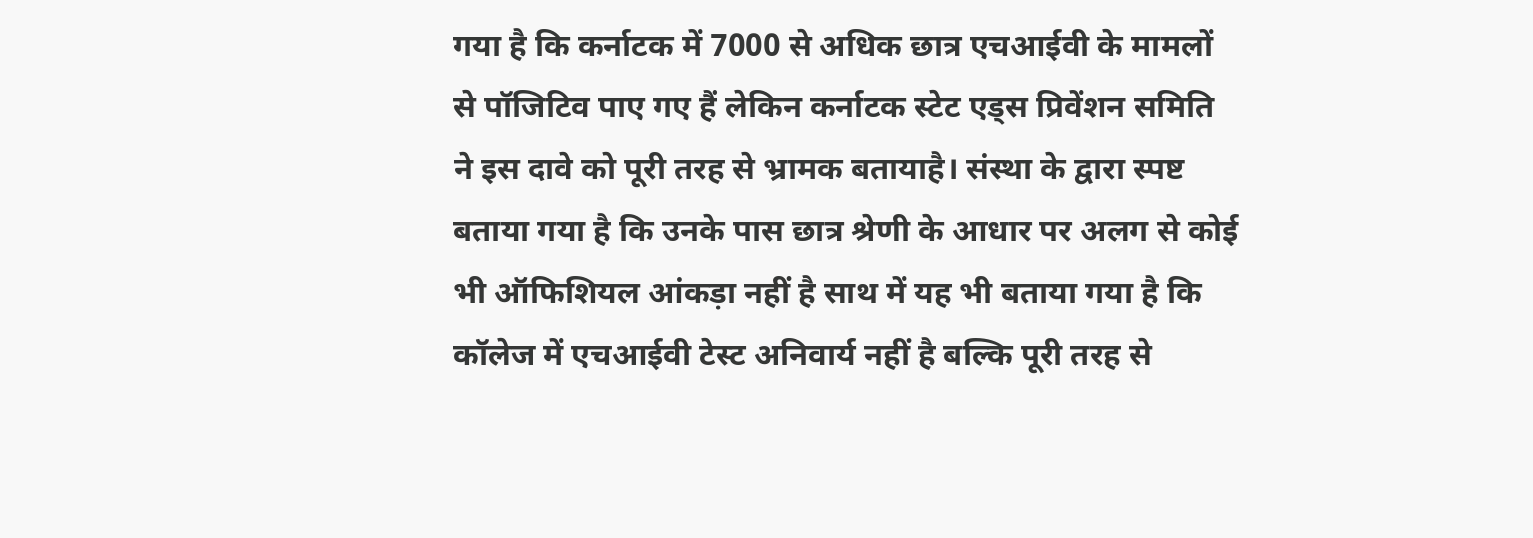गया है कि कर्नाटक में 7000 से अधिक छात्र एचआईवी के मामलों से पॉजिटिव पाए गए हैं लेकिन कर्नाटक स्टेट एड्स प्रिवेंशन समिति ने इस दावे को पूरी तरह से भ्रामक बतायाहै। संस्था के द्वारा स्पष्ट बताया गया है कि उनके पास छात्र श्रेणी के आधार पर अलग से कोई भी ऑफिशियल आंकड़ा नहीं है साथ में यह भी बताया गया है कि कॉलेज में एचआईवी टेस्ट अनिवार्य नहीं है बल्कि पूरी तरह से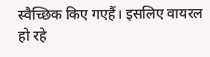स्वैच्छिक किए गएहैं। इसलिए वायरल हो रहे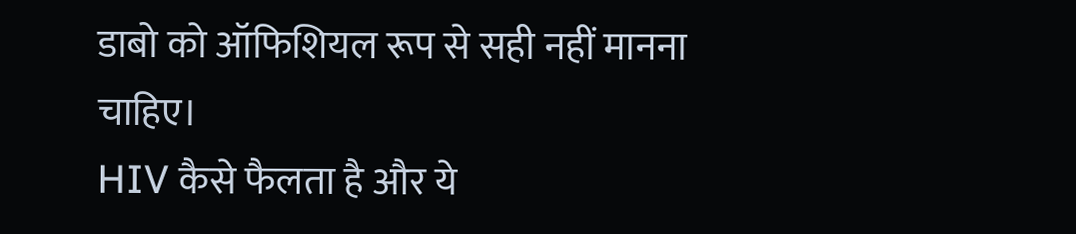डाबो को ऑफिशियल रूप से सही नहीं मानना चाहिए।
HIV कैसे फैलता है और ये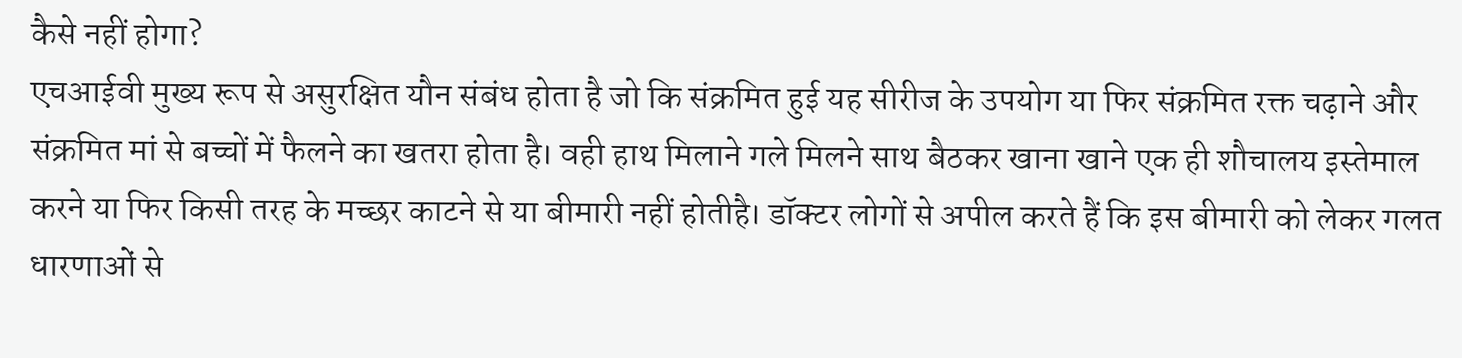कैसे नहीं होगा?
एचआईवी मुख्य रूप से असुरक्षित यौन संबंध होता है जो कि संक्रमित हुई यह सीरीज के उपयोग या फिर संक्रमित रक्त चढ़ाने और संक्रमित मां से बच्चों में फैलने का खतरा होता है। वही हाथ मिलाने गले मिलने साथ बैठकर खाना खाने एक ही शौचालय इस्तेमाल करने या फिर किसी तरह के मच्छर काटने से या बीमारी नहीं होतीहै। डॉक्टर लोगों से अपील करते हैं कि इस बीमारी को लेकर गलत धारणाओं से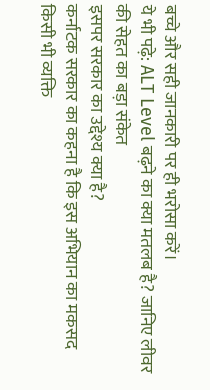बच्चे और सही जानकारी पर ही भरोसा करें।
ये भी पढ़े: ALT Level बढ़ने का क्या मतलब है? जानिए लीवर की सेहत का बड़ा संकेत
इसपर सरकार का उद्देश्य क्या है?
कर्नाटक सरकार का कहना है कि इस अभियान का मकसद किसी भी व्यक्ति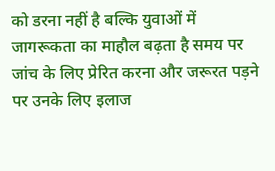को डरना नहीं है बल्कि युवाओं में जागरूकता का माहौल बढ़ता है समय पर जांच के लिए प्रेरित करना और जरूरत पड़ने पर उनके लिए इलाज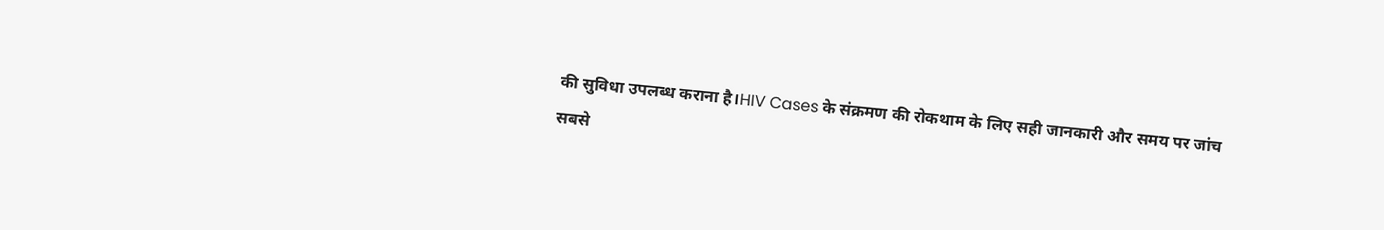की सुविधा उपलब्ध कराना है।HIV Cases के संक्रमण की रोकथाम के लिए सही जानकारी और समय पर जांच सबसे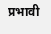प्रभावी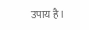उपाय है।